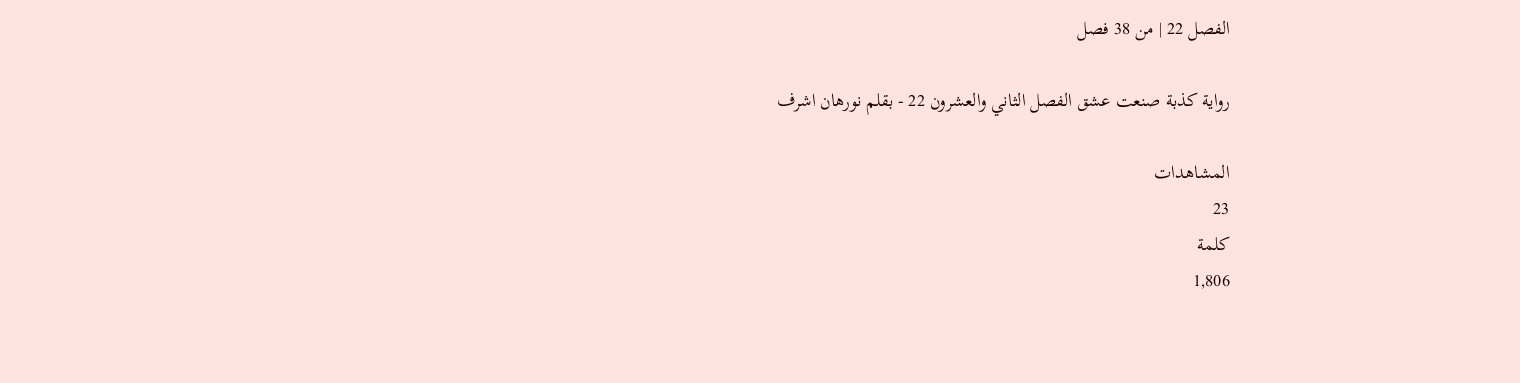الفصل 22 | من 38 فصل

رواية كذبة صنعت عشق الفصل الثاني والعشرون 22 - بقلم نورهان اشرف

المشاهدات
23
كلمة
1,806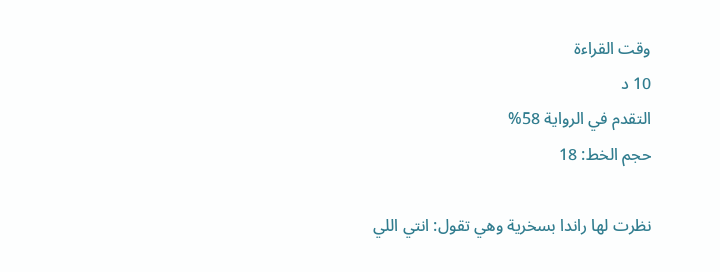وقت القراءة
10 د
التقدم في الرواية 58%
حجم الخط: 18

نظرت لها راندا بسخرية وهي تقول: انتي اللي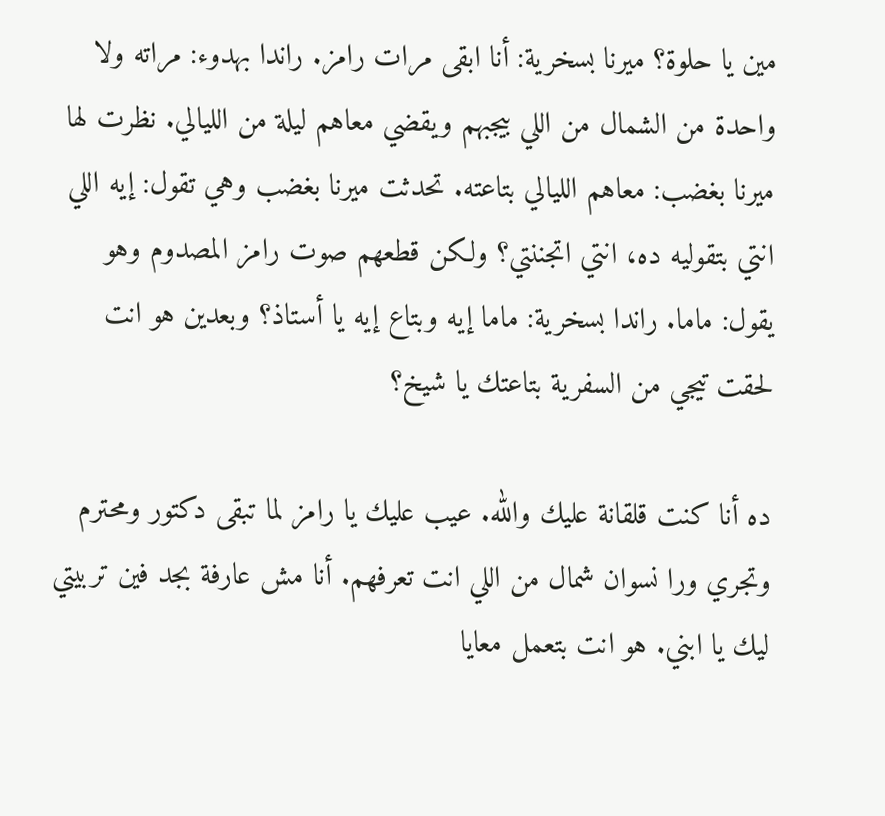مين يا حلوة؟ ميرنا بسخرية: أنا ابقى مرات رامز. راندا بهدوء: مراته ولا واحدة من الشمال من اللي بيجبهم ويقضي معاهم ليلة من الليالي. نظرت لها ميرنا بغضب: معاهم الليالي بتاعته. تحدثت ميرنا بغضب وهي تقول: إيه اللي انتي بتقوليه ده، انتي اتجننتي؟ ولكن قطعهم صوت رامز المصدوم وهو يقول: ماما. راندا بسخرية: ماما إيه وبتاع إيه يا أستاذ؟ وبعدين هو انت لحقت تيجي من السفرية بتاعتك يا شيخ؟

ده أنا كنت قلقانة عليك والله. عيب عليك يا رامز لما تبقى دكتور ومحترم وتجري ورا نسوان شمال من اللي انت تعرفهم. أنا مش عارفة بجد فين تربيتي ليك يا ابني. هو انت بتعمل معايا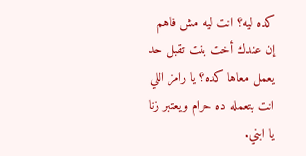كده ليه؟ انت ليه مش فاهم إن عندك أخت بنت تقبل حد يعمل معاها كده؟ يا رامز اللي انت بتعمله ده حرام ويعتبر زنا يا ابني.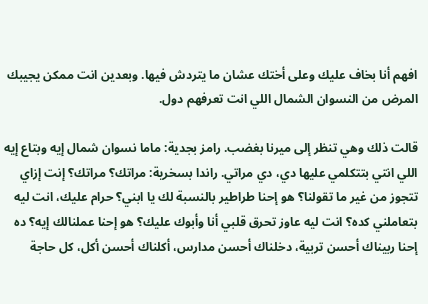افهم أنا بخاف عليك وعلى أختك عشان ما يتردش فيها. وبعدين انت ممكن يجيبك المرض من النسوان الشمال اللي انت تعرفهم دول.

قالت ذلك وهي تنظر إلى ميرنا بغضب. رامز بجدية: ماما نسوان شمال إيه وبتاع إيه اللي انتي بتتكلمي عليها دي، دي مراتي. راندا بسخرية: مراتك؟ مراتك؟ إنت إزاي تتجوز من غير ما تقولنا؟ هو إحنا طراطير بالنسبة لك يا ابني؟ حرام عليك، انت ليه بتعاملني كده؟ انت ليه عاوز تحرق قلبي أنا وأبوك عليك؟ هو إحنا عملنالك إيه؟ ده إحنا ربيناك أحسن تربية، دخلناك أحسن مدارس، أكلناك أحسن أكل، كل حاجة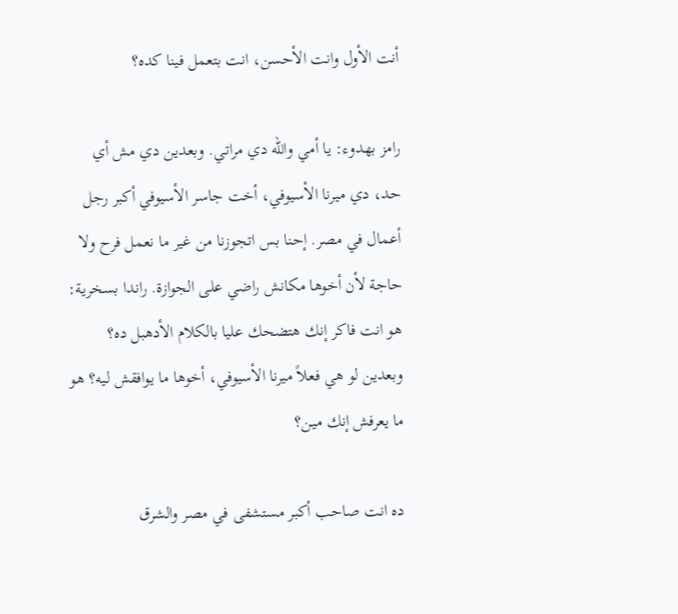أنت الأول وانت الأحسن، انت بتعمل فينا كده؟

رامز بهدوء: يا أمي والله دي مراتي. وبعدين دي مش أي حد، دي ميرنا الأسيوفي، أخت جاسر الأسيوفي أكبر رجل أعمال في مصر. إحنا بس اتجوزنا من غير ما نعمل فرح ولا حاجة لأن أخوها مكانش راضي على الجوازة. راندا بسخرية: هو انت فاكر إنك هتضحك عليا بالكلام الأدهبل ده؟ وبعدين لو هي فعلاً ميرنا الأسيوفي، أخوها ما يوافقش ليه؟ هو ما يعرفش إنك مين؟

ده انت صاحب أكبر مستشفى في مصر والشرق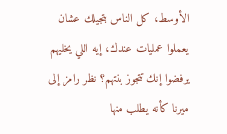الأوسط، كل الناس بتجيلك عشان يعملوا عمليات عندك، إيه اللي يخليهم يرفضوا إنك تتجوز بنتهم؟ نظر رامز إلى ميرنا كأنه يطلب منها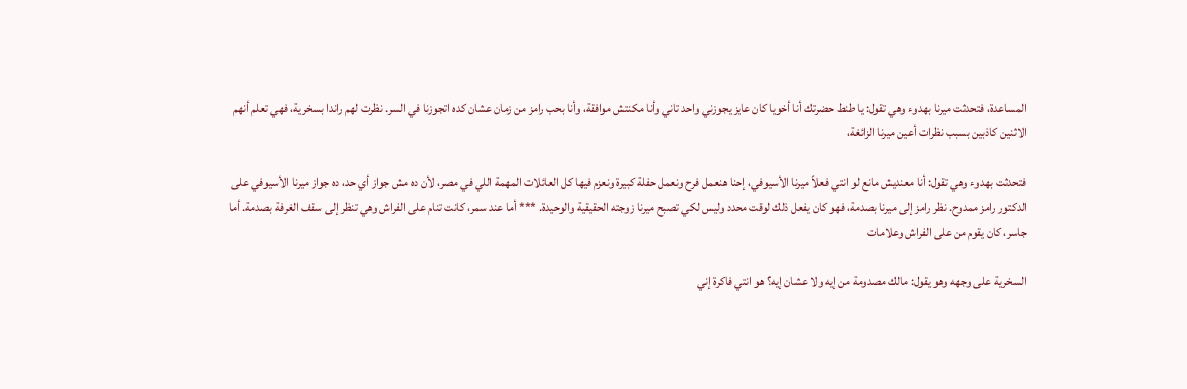المساعدة، فتحدثت ميرنا بهدوء وهي تقول: يا طنط حضرتك أنا أخويا كان عايز يجوزني واحد تاني وأنا مكنتش موافقة، وأنا بحب رامز من زمان عشان كده اتجوزنا في السر. نظرت لهم راندا بسخرية، فهي تعلم أنهم الاثنين كاذبين بسبب نظرات أعين ميرنا الزائغة،

فتحدثت بهدوء وهي تقول: أنا معنديش مانع لو انتي فعلاً ميرنا الأسيوفي، إحنا هنعمل فرح ونعمل حفلة كبيرة ونعزم فيها كل العائلات المهمة اللي في مصر، لأن ده مش جواز أي حد، ده جواز ميرنا الأسيوفي على الدكتور رامز ممدوح. نظر رامز إلى ميرنا بصدمة، فهو كان يفعل ذلك لوقت محدد وليس لكي تصبح ميرنا زوجته الحقيقية والوحيدة. *** أما عند سمر، كانت تنام على الفراش وهي تنظر إلى سقف الغرفة بصدمة. أما جاسر، كان يقوم من على الفراش وعلامات

السخرية على وجهه وهو يقول: مالك مصدومة من إيه ولا عشان إيه؟ هو انتي فاكرة إني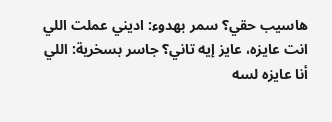هاسيب حقي؟ سمر بهدوء: اديني عملت اللي انت عايزه، عايز إيه تاني؟ جاسر بسخرية: اللي أنا عايزه لسه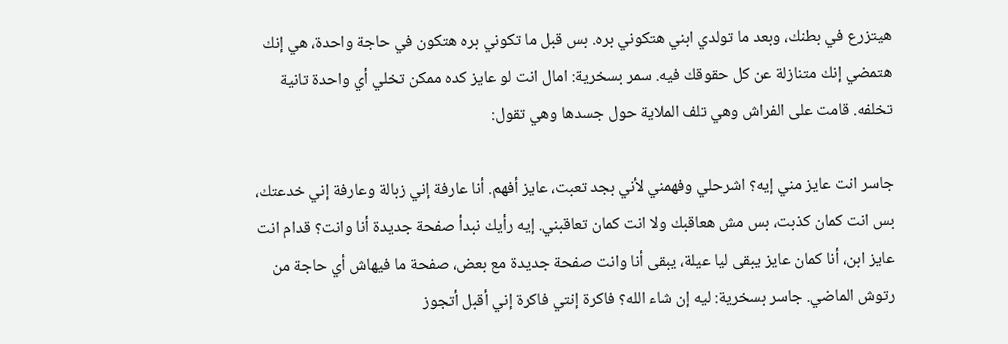هيتزرع في بطنك، وبعد ما تولدي ابني هتكوني بره. بس قبل ما تكوني بره هتكون في حاجة واحدة، هي إنك هتمضي إنك متنازلة عن كل حقوقك فيه. سمر بسخرية: امال انت لو عايز كده ممكن تخلي أي واحدة تانية تخلفه. قامت على الفراش وهي تلف الملاية حول جسدها وهي تقول:

جاسر انت عايز مني إيه؟ اشرحلي وفهمني لأني بجد تعبت، عايز أفهم. أنا عارفة إني زبالة وعارفة إني خدعتك، بس انت كمان كذبت، بس مش هعاقبك ولا انت كمان تعاقبني. إيه رأيك نبدأ صفحة جديدة أنا وانت؟ قدام انت عايز ابن، أنا كمان عايز يبقى ليا عيلة، يبقى أنا وانت صفحة جديدة مع بعض، صفحة ما فيهاش أي حاجة من رتوش الماضي. جاسر بسخرية: ليه إن شاء الله؟ فاكرة إنتي فاكرة إني أقبل أتجوز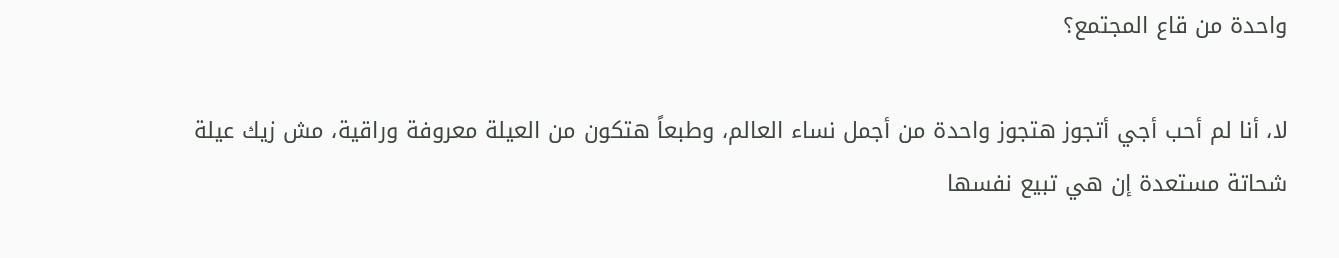واحدة من قاع المجتمع؟

لا، أنا لم أحب أجي أتجوز هتجوز واحدة من أجمل نساء العالم، وطبعاً هتكون من العيلة معروفة وراقية، مش زيك عيلة شحاتة مستعدة إن هي تبيع نفسها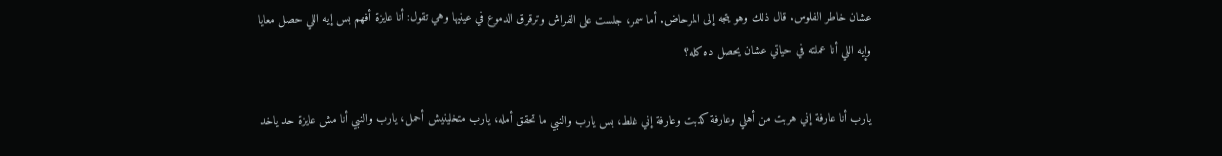عشان خاطر الفلوس. قال ذلك وهو يتجه إلى المرحاض. أما سمر، جلست على الفراش وترقرق الدموع في عينيها وهي تقول: أنا عايزة أفهم بس إيه اللي حصل معايا وإيه اللي أنا عملته في حياتي عشان يحصل ده كله؟

يارب أنا عارفة إني هربت من أهلي وعارفة كذبت وعارفة إني غلط، بس يارب والنبي ما تحقق أمله، يارب متخلينيش أحمل، يارب والنبي أنا مش عايزة حد ياخد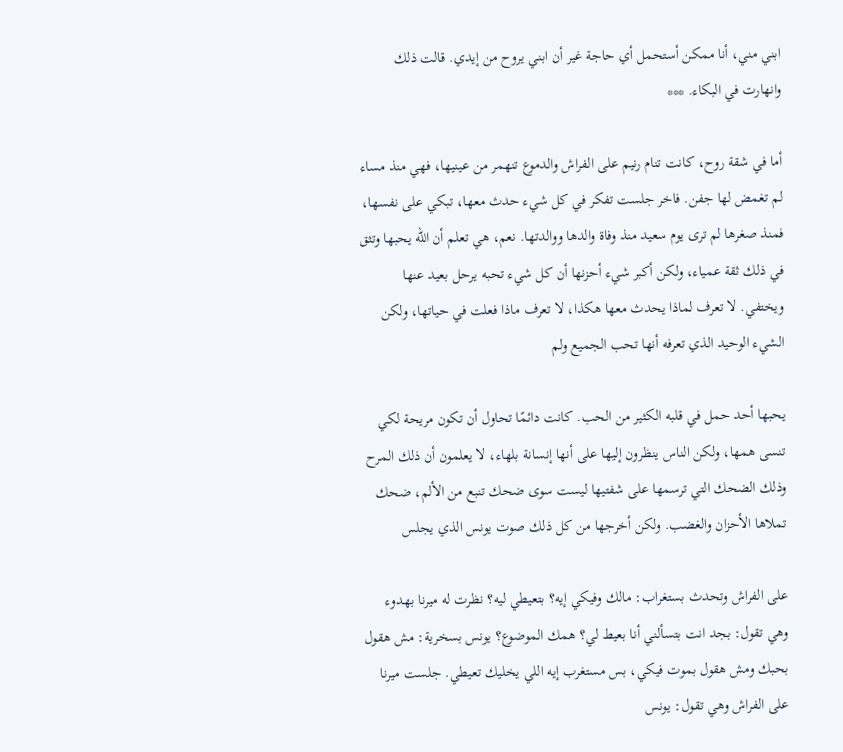ابني مني، أنا ممكن أستحمل أي حاجة غير أن ابني يروح من إيدي. قالت ذلك وانهارت في البكاء. ***

أما في شقة روح، كانت تنام رنيم على الفراش والدموع تنهمر من عينيها، فهي منذ مساء لم تغمض لها جفن. فاخر جلست تفكر في كل شيء حدث معها، تبكي على نفسها، فمنذ صغرها لم ترى يوم سعيد منذ وفاة والدها ووالدتها. نعم، هي تعلم أن الله يحبها وتثق في ذلك ثقة عمياء، ولكن أكبر شيء أحزنها أن كل شيء تحبه يرحل بعيد عنها ويختفي. لا تعرف لماذا يحدث معها هكذا، لا تعرف ماذا فعلت في حياتها، ولكن الشيء الوحيد الذي تعرفه أنها تحب الجميع ولم

يحبها أحد حمل في قلبه الكثير من الحب. كانت دائمًا تحاول أن تكون مريحة لكي تنسى همها، ولكن الناس ينظرون إليها على أنها إنسانة بلهاء، لا يعلمون أن ذلك المرح وذلك الضحك التي ترسمها على شفتيها ليست سوى ضحك تنبع من الألم، ضحك تملاها الأحزان والغضب. ولكن أخرجها من كل ذلك صوت يونس الذي يجلس

على الفراش وتحدث بستغراب: مالك وفيكي إيه؟ بتعيطي ليه؟ نظرت له ميرنا بهدوء وهي تقول: بجد انت بتسألني أنا بعيط لي؟ همك الموضوع؟ يونس بسخرية: مش هقول بحبك ومش هقول بموت فيكي، بس مستغرب إيه اللي يخليك تعيطي. جلست ميرنا على الفراش وهي تقول: يونس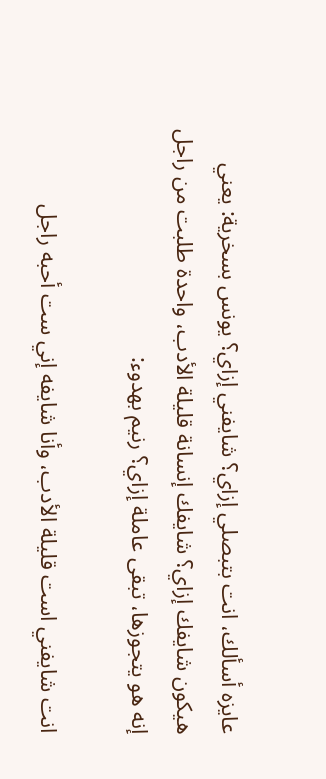عايزه أسألك، انت بتبصلي إزاي؟ شايفني إزاي؟ يونس بسخرية: يعني هيكون شايفك إزاي؟ شايفك إنسانة قليلة الأدب، واحدة طلبت من راجل إنه هو يتجوزها، تبقى عاملة إزاي؟ رنيم بهدوء:

انت شايفني است قليلة الأدب، وأنا شايفه إني ست أحبه راجل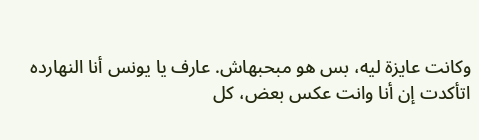وكانت عايزة ليه، بس هو مبحبهاش. عارف يا يونس أنا النهارده اتأكدت إن أنا وانت عكس بعض، كل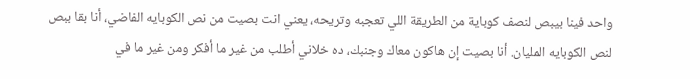واحد فينا بيبص لنصف كوباية من الطريقة اللي تعجبه وتريحه، يعني انت بصيت من نص الكوبايه الفاضي، أنا بقا ببص لنص الكوبايه المليان. أنا بصيت إن هاكون معاك وجنبك، ده خلاني أطلب من غير ما أفكر ومن غير ما في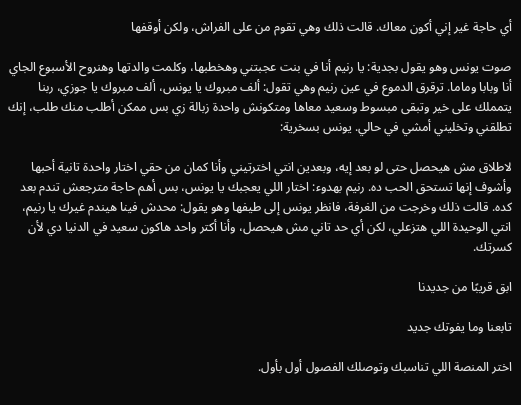أي حاجة غير إني أكون معاك. قالت ذلك وهي تقوم من على الفراش، ولكن أوقفها

صوت يونس وهو يقول بجدية: يا رنيم أنا في بنت عجبتني وهخطبها، وكلمت والدتها وهنروح الأسبوع الجاي أنا وبابا وماما. ترقرق الدموع في عين رنيم وهي تقول: ألف مبروك يا يونس، ألف مبروك يا جوزي، ربنا يتمملك على خير وتبقى مبسوط وسعيد معاها ومتكونش واحدة زبالة زي بس ممكن أطلب منك طلب، إنك تطلقني وتخليني أمشي في حالي. يونس بسخرية:

لاطلاق مش هيحصل حتى لو بعد إيه، وبعدين انتي اخترتيني وأنا كمان من حقي اختار واحدة تانية أحبها وأشوف إنها تستحق الحب ده. رنيم بهدوء: اختار اللي يعجبك يا يونس، بس أهم حاجة مترجعش تندم بعد كده. قالت ذلك وخرجت من الغرفة، فانظر يونس إلى طيفها وهو يقول: محدش فينا هيندم غيرك يا رنيم، انتي الوحيدة اللي هتزعلي، لكن أي حد تاني مش هيحصل، وأنا أكتر واحد هاكون سعيد في الدنيا دي لأن كسرتك.

ابق قريبًا من جديدنا

تابعنا وما يفوتك جديد

اختر المنصة اللي تناسبك وتوصلك الفصول أول بأول.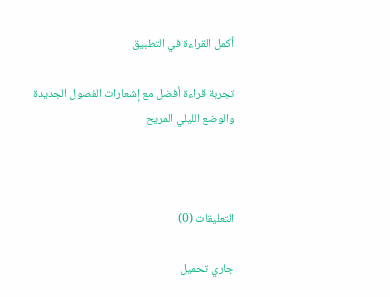أكمل القراءة في التطبيق

تجربة قراءة أفضل مع إشعارات الفصول الجديدة والوضع الليلي المريح



التعليقات (0)

جاري تحميل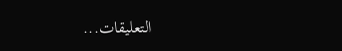التعليقات...